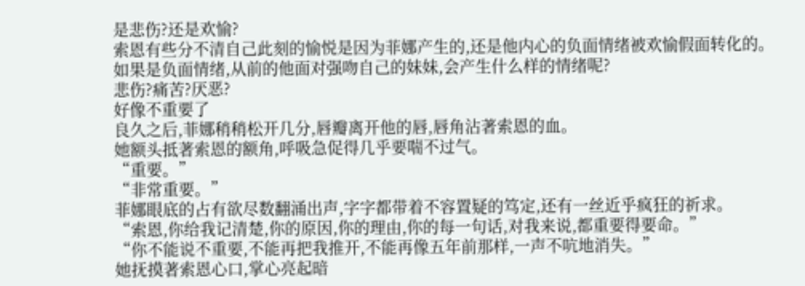是悲伤?还是欢愉?
索恩有些分不清自己此刻的愉悦是因为菲娜产生的,还是他内心的负面情绪被欢愉假面转化的。
如果是负面情绪,从前的他面对强吻自己的妹妹,会产生什么样的情绪呢?
悲伤?痛苦?厌恶?
好像不重要了
良久之后,菲娜稍稍松开几分,唇瓣离开他的唇,唇角沾著索恩的血。
她额头抵著索恩的额角,呼吸急促得几乎要喘不过气。
“重要。”
“非常重要。”
菲娜眼底的占有欲尽数翻涌出声,字字都带着不容置疑的笃定,还有一丝近乎疯狂的祈求。
“索恩,你给我记清楚,你的原因,你的理由,你的每一句话,对我来说,都重要得要命。”
“你不能说不重要,不能再把我推开,不能再像五年前那样,一声不吭地消失。”
她抚摸著索恩心口,掌心亮起暗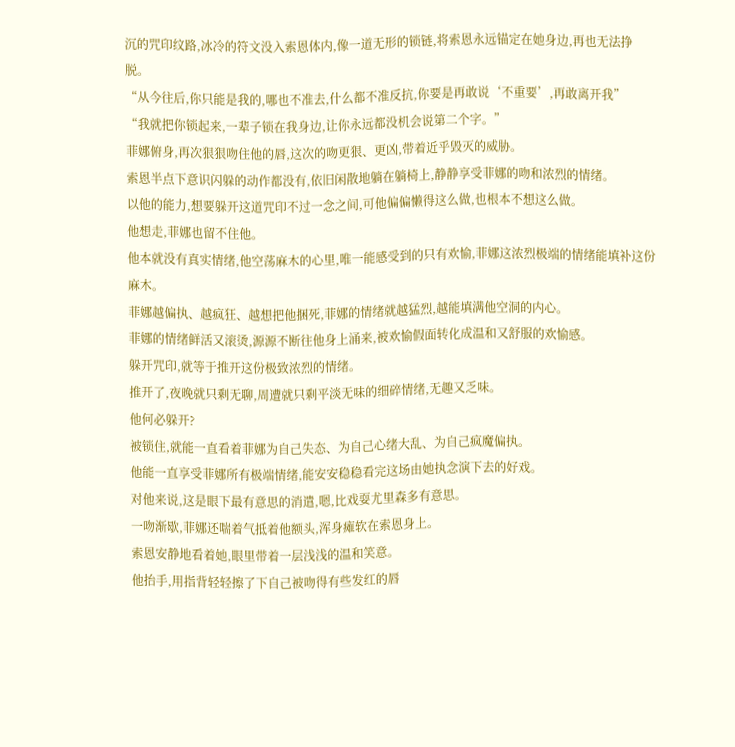沉的咒印纹路,冰冷的符文没入索恩体内,像一道无形的锁链,将索恩永远锚定在她身边,再也无法挣脱。
“从今往后,你只能是我的,哪也不准去,什么都不准反抗,你要是再敢说‘不重要’,再敢离开我”
“我就把你锁起来,一辈子锁在我身边,让你永远都没机会说第二个字。”
菲娜俯身,再次狠狠吻住他的唇,这次的吻更狠、更凶,带着近乎毁灭的威胁。
索恩半点下意识闪躲的动作都没有,依旧闲散地躺在躺椅上,静静享受菲娜的吻和浓烈的情绪。
以他的能力,想要躲开这道咒印不过一念之间,可他偏偏懒得这么做,也根本不想这么做。
他想走,菲娜也留不住他。
他本就没有真实情绪,他空荡麻木的心里,唯一能感受到的只有欢愉,菲娜这浓烈极端的情绪能填补这份麻木。
菲娜越偏执、越疯狂、越想把他捆死,菲娜的情绪就越猛烈,越能填满他空洞的内心。
菲娜的情绪鲜活又滚烫,源源不断往他身上涌来,被欢愉假面转化成温和又舒服的欢愉感。
躲开咒印,就等于推开这份极致浓烈的情绪。
推开了,夜晚就只剩无聊,周遭就只剩平淡无味的细碎情绪,无趣又乏味。
他何必躲开?
被锁住,就能一直看着菲娜为自己失态、为自己心绪大乱、为自己疯魔偏执。
他能一直享受菲娜所有极端情绪,能安安稳稳看完这场由她执念演下去的好戏。
对他来说,这是眼下最有意思的消遣,嗯,比戏耍尤里森多有意思。
一吻渐歇,菲娜还喘着气抵着他额头,浑身瘫软在索恩身上。
索恩安静地看着她,眼里带着一层浅浅的温和笑意。
他抬手,用指背轻轻擦了下自己被吻得有些发红的唇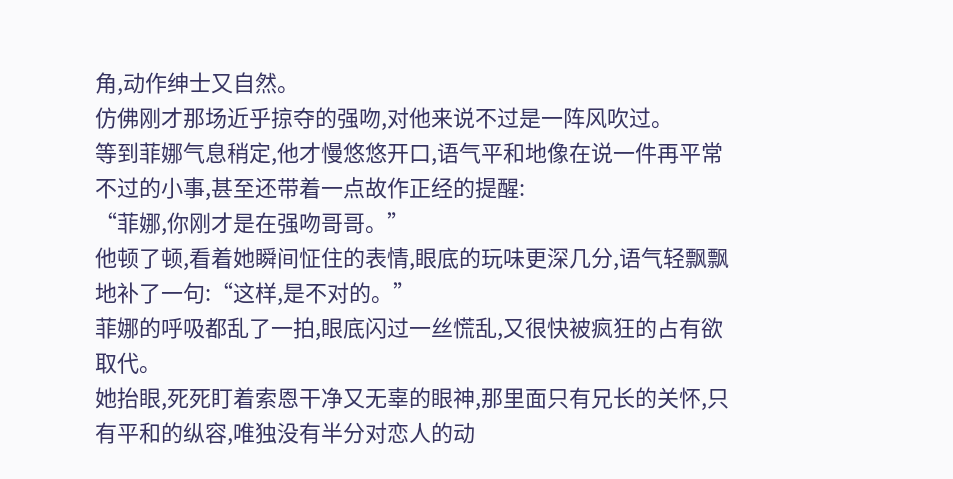角,动作绅士又自然。
仿佛刚才那场近乎掠夺的强吻,对他来说不过是一阵风吹过。
等到菲娜气息稍定,他才慢悠悠开口,语气平和地像在说一件再平常不过的小事,甚至还带着一点故作正经的提醒:
“菲娜,你刚才是在强吻哥哥。”
他顿了顿,看着她瞬间怔住的表情,眼底的玩味更深几分,语气轻飘飘地补了一句:“这样,是不对的。”
菲娜的呼吸都乱了一拍,眼底闪过一丝慌乱,又很快被疯狂的占有欲取代。
她抬眼,死死盯着索恩干净又无辜的眼神,那里面只有兄长的关怀,只有平和的纵容,唯独没有半分对恋人的动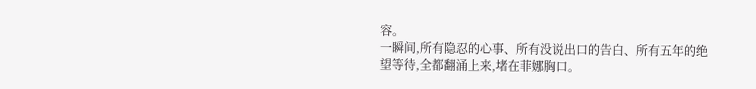容。
一瞬间,所有隐忍的心事、所有没说出口的告白、所有五年的绝望等待,全都翻涌上来,堵在菲娜胸口。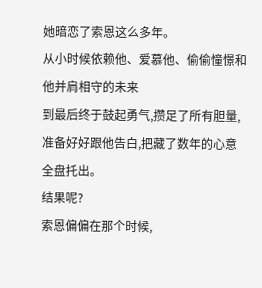她暗恋了索恩这么多年。
从小时候依赖他、爱慕他、偷偷憧憬和他并肩相守的未来
到最后终于鼓起勇气,攒足了所有胆量,准备好好跟他告白,把藏了数年的心意全盘托出。
结果呢?
索恩偏偏在那个时候,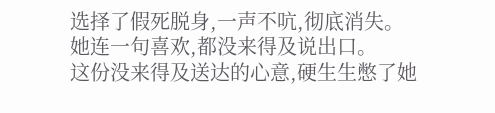选择了假死脱身,一声不吭,彻底消失。
她连一句喜欢,都没来得及说出口。
这份没来得及送达的心意,硬生生憋了她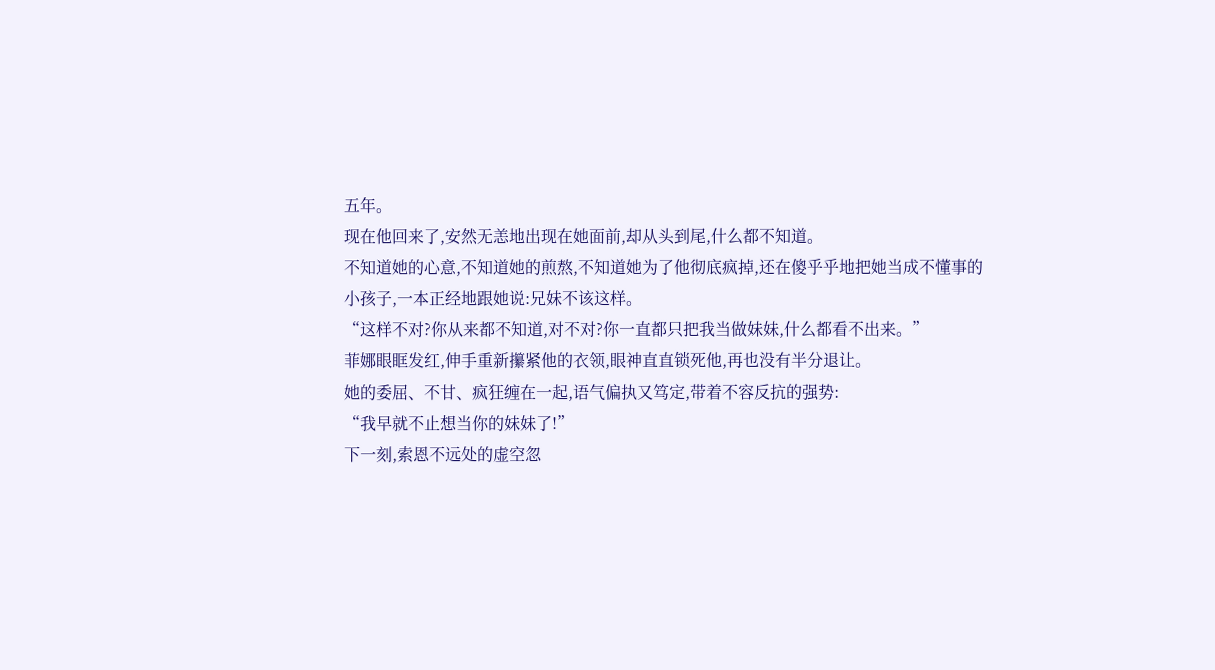五年。
现在他回来了,安然无恙地出现在她面前,却从头到尾,什么都不知道。
不知道她的心意,不知道她的煎熬,不知道她为了他彻底疯掉,还在傻乎乎地把她当成不懂事的小孩子,一本正经地跟她说:兄妹不该这样。
“这样不对?你从来都不知道,对不对?你一直都只把我当做妹妹,什么都看不出来。”
菲娜眼眶发红,伸手重新攥紧他的衣领,眼神直直锁死他,再也没有半分退让。
她的委屈、不甘、疯狂缠在一起,语气偏执又笃定,带着不容反抗的强势:
“我早就不止想当你的妹妹了!”
下一刻,索恩不远处的虚空忽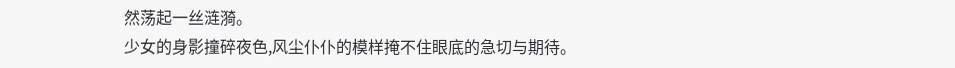然荡起一丝涟漪。
少女的身影撞碎夜色,风尘仆仆的模样掩不住眼底的急切与期待。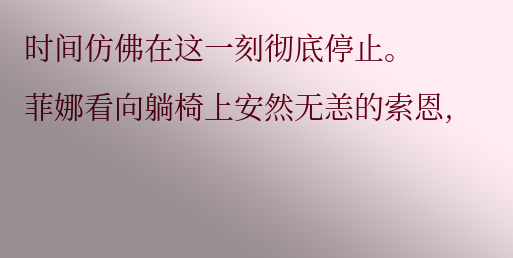时间仿佛在这一刻彻底停止。
菲娜看向躺椅上安然无恙的索恩,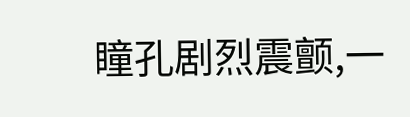瞳孔剧烈震颤,一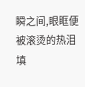瞬之间,眼眶便被滚烫的热泪填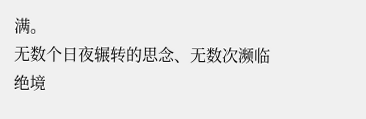满。
无数个日夜辗转的思念、无数次濒临绝境